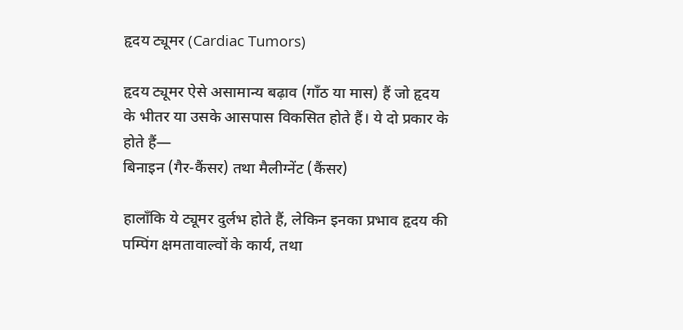हृदय ट्यूमर (Cardiac Tumors)

हृदय ट्यूमर ऐसे असामान्य बढ़ाव (गाँठ या मास) हैं जो हृदय के भीतर या उसके आसपास विकसित होते हैं। ये दो प्रकार के होते हैं—
बिनाइन (गैर-कैंसर) तथा मैलीग्नेंट (कैंसर)

हालाँकि ये ट्यूमर दुर्लभ होते हैं, लेकिन इनका प्रभाव हृदय की पम्पिंग क्षमतावाल्वों के कार्य, तथा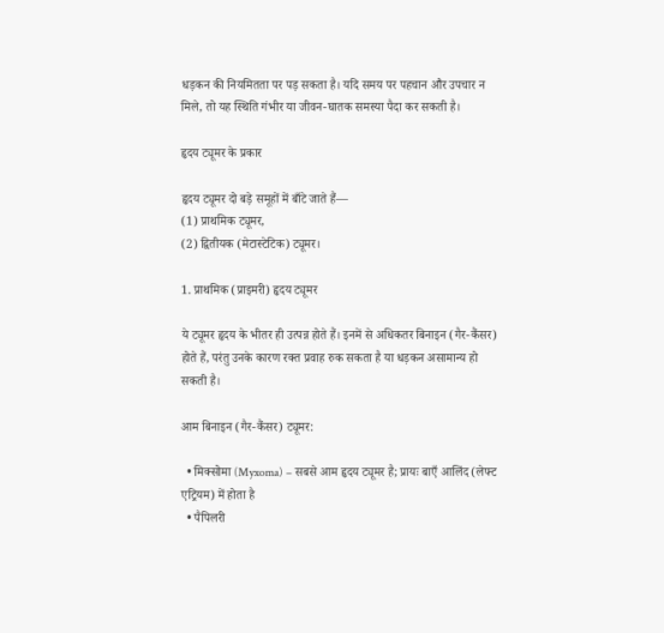धड़कन की नियमितता पर पड़ सकता है। यदि समय पर पहचान और उपचार न मिले, तो यह स्थिति गंभीर या जीवन-घातक समस्या पैदा कर सकती है।

हृदय ट्यूमर के प्रकार

हृदय ट्यूमर दो बड़े समूहों में बाँटे जाते हैं—
(1) प्राथमिक ट्यूमर,
(2) द्वितीयक (मेटास्टेटिक) ट्यूमर।

1. प्राथमिक (प्राइमरी) हृदय ट्यूमर

ये ट्यूमर हृदय के भीतर ही उत्पन्न होते हैं। इनमें से अधिकतर बिनाइन (गैर-कैंसर) होते हैं, परंतु उनके कारण रक्त प्रवाह रुक सकता है या धड़कन असामान्य हो सकती है।

आम बिनाइन (गैर-कैंसर) ट्यूमर:

  • मिक्सोमा (Myxoma) – सबसे आम हृदय ट्यूमर है; प्रायः बाएँ आलिंद (लेफ्ट एट्रियम) में होता है
  • पैपिलरी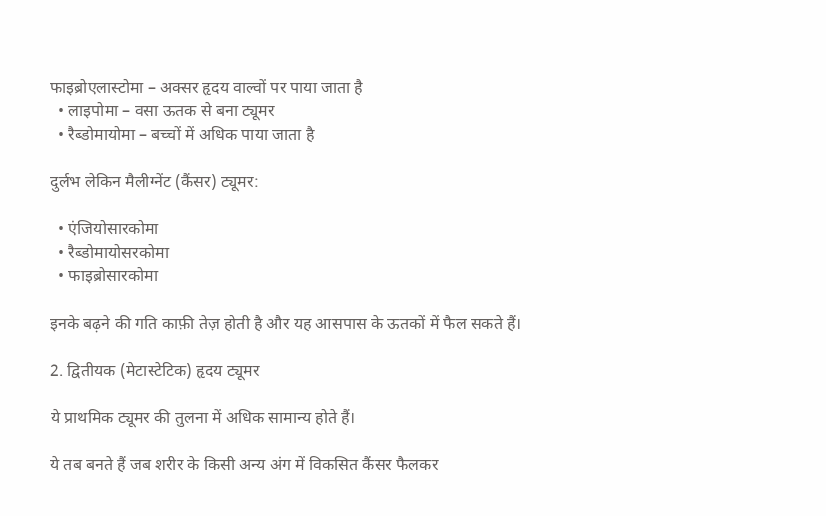फाइब्रोएलास्टोमा – अक्सर हृदय वाल्वों पर पाया जाता है
  • लाइपोमा – वसा ऊतक से बना ट्यूमर
  • रैब्डोमायोमा – बच्चों में अधिक पाया जाता है

दुर्लभ लेकिन मैलीग्नेंट (कैंसर) ट्यूमर:

  • एंजियोसारकोमा
  • रैब्डोमायोसरकोमा
  • फाइब्रोसारकोमा

इनके बढ़ने की गति काफ़ी तेज़ होती है और यह आसपास के ऊतकों में फैल सकते हैं।

2. द्वितीयक (मेटास्टेटिक) हृदय ट्यूमर

ये प्राथमिक ट्यूमर की तुलना में अधिक सामान्य होते हैं।

ये तब बनते हैं जब शरीर के किसी अन्य अंग में विकसित कैंसर फैलकर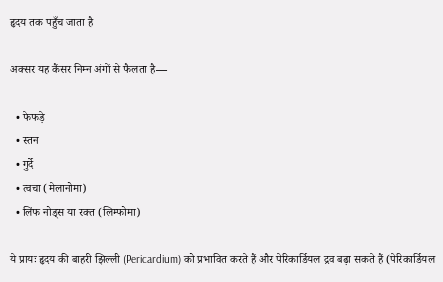हृदय तक पहुँच जाता है

अक्सर यह कैंसर निम्न अंगों से फैलता है—

  • फेफड़े
  • स्तन
  • गुर्दे
  • त्वचा (मेलानोमा)
  • लिंफ नोड्स या रक्त (लिम्फोमा)

ये प्रायः हृदय की बाहरी झिल्ली (Pericardium) को प्रभावित करते हैं और पेरिकार्डियल द्रव बढ़ा सकते हैं (पेरिकार्डियल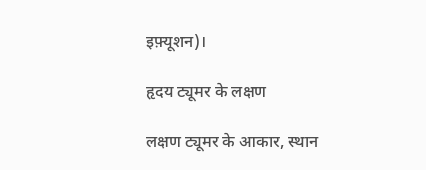इफ़्यूशन)।

हृदय ट्यूमर के लक्षण

लक्षण ट्यूमर के आकार, स्थान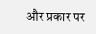और प्रकार पर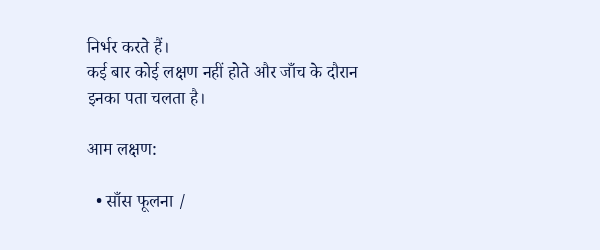निर्भर करते हैं।
कई बार कोई लक्षण नहीं होते और जाँच के दौरान इनका पता चलता है।

आम लक्षण:

  • साँस फूलना /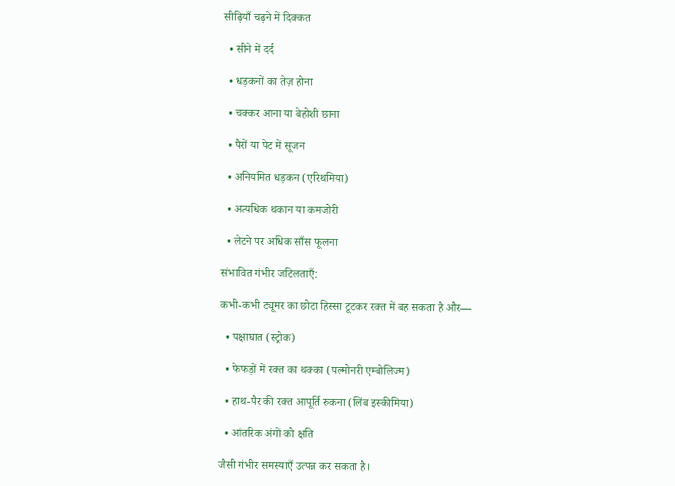सीढ़ियाँ चढ़ने में दिक्कत

  • सीने में दर्द

  • धड़कनों का तेज़ होना

  • चक्कर आना या बेहोशी छाना

  • पैरों या पेट में सूजन

  • अनियमित धड़कन (एरिथमिया)

  • अत्यधिक थकान या कमजोरी

  • लेटने पर अधिक साँस फूलना

संभावित गंभीर जटिलताएँ:

कभी-कभी ट्यूमर का छोटा हिस्सा टूटकर रक्त में बह सकता है और—

  • पक्षाघात (स्ट्रोक)

  • फेफड़ों में रक्त का थक्का (पल्मोनरी एम्बोलिज्म)

  • हाथ-पैर की रक्त आपूर्ति रुकना (लिंब इस्कीमिया)

  • आंतरिक अंगों को क्षति

जैसी गंभीर समस्याएँ उत्पन्न कर सकता है।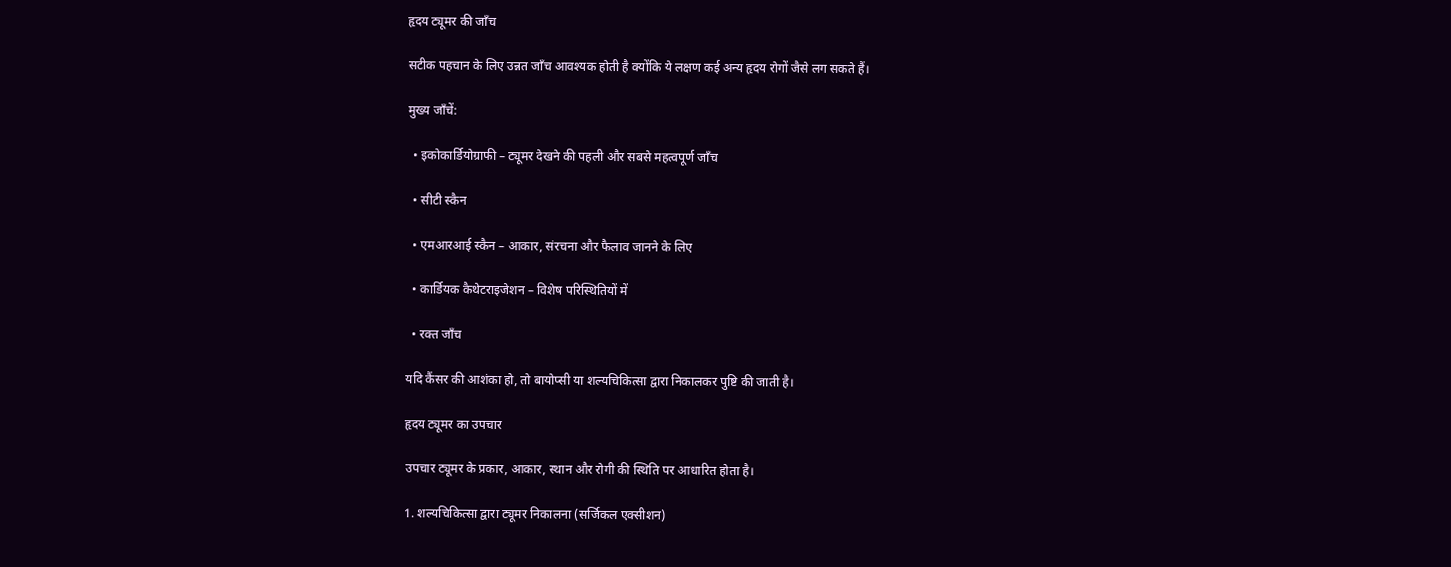हृदय ट्यूमर की जाँच

सटीक पहचान के लिए उन्नत जाँच आवश्यक होती है क्योंकि ये लक्षण कई अन्य हृदय रोगों जैसे लग सकते हैं।

मुख्य जाँचें:

  • इकोकार्डियोग्राफी – ट्यूमर देखने की पहली और सबसे महत्वपूर्ण जाँच

  • सीटी स्कैन

  • एमआरआई स्कैन – आकार, संरचना और फैलाव जानने के लिए

  • कार्डियक कैथेटराइजेशन – विशेष परिस्थितियों में

  • रक्त जाँच

यदि कैंसर की आशंका हो, तो बायोप्सी या शल्यचिकित्सा द्वारा निकालकर पुष्टि की जाती है।

हृदय ट्यूमर का उपचार

उपचार ट्यूमर के प्रकार, आकार, स्थान और रोगी की स्थिति पर आधारित होता है।

1. शल्यचिकित्सा द्वारा ट्यूमर निकालना (सर्जिकल एक्सीशन)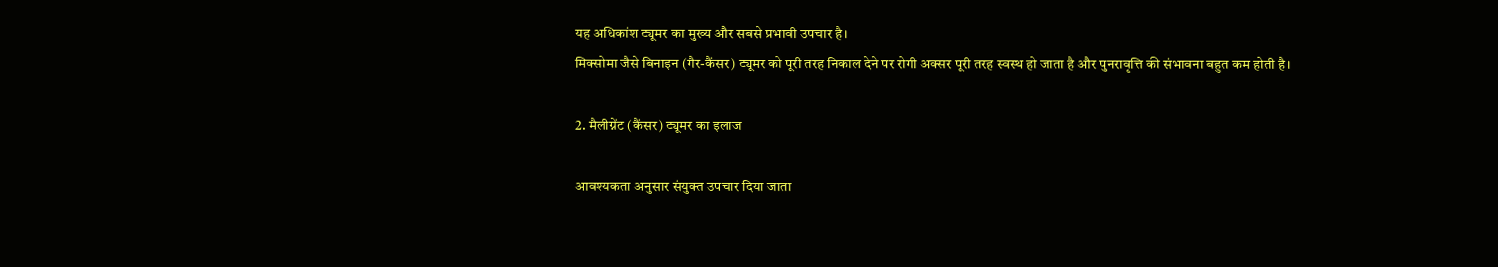यह अधिकांश ट्यूमर का मुख्य और सबसे प्रभावी उपचार है।
मिक्सोमा जैसे बिनाइन (गैर-कैंसर) ट्यूमर को पूरी तरह निकाल देने पर रोगी अक्सर पूरी तरह स्वस्थ हो जाता है और पुनरावृत्ति की संभावना बहुत कम होती है।

2. मैलीग्नेंट (कैंसर) ट्यूमर का इलाज

आवश्यकता अनुसार संयुक्त उपचार दिया जाता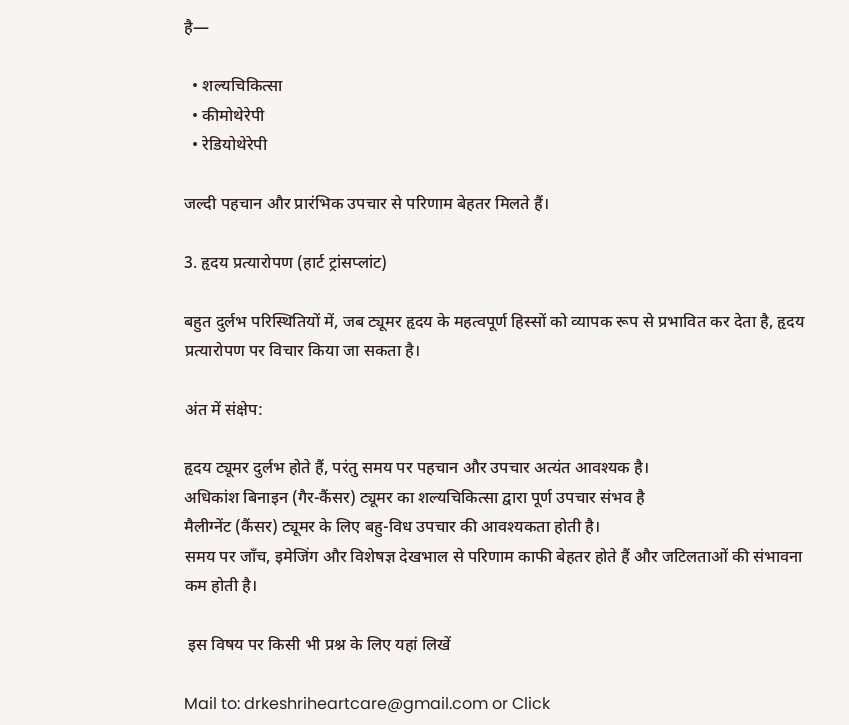है—

  • शल्यचिकित्सा
  • कीमोथेरेपी
  • रेडियोथेरेपी

जल्दी पहचान और प्रारंभिक उपचार से परिणाम बेहतर मिलते हैं।

3. हृदय प्रत्यारोपण (हार्ट ट्रांसप्लांट)

बहुत दुर्लभ परिस्थितियों में, जब ट्यूमर हृदय के महत्वपूर्ण हिस्सों को व्यापक रूप से प्रभावित कर देता है, हृदय प्रत्यारोपण पर विचार किया जा सकता है।

अंत में संक्षेप:

हृदय ट्यूमर दुर्लभ होते हैं, परंतु समय पर पहचान और उपचार अत्यंत आवश्यक है।
अधिकांश बिनाइन (गैर-कैंसर) ट्यूमर का शल्यचिकित्सा द्वारा पूर्ण उपचार संभव है
मैलीग्नेंट (कैंसर) ट्यूमर के लिए बहु-विध उपचार की आवश्यकता होती है।
समय पर जाँच, इमेजिंग और विशेषज्ञ देखभाल से परिणाम काफी बेहतर होते हैं और जटिलताओं की संभावना कम होती है।

 इस विषय पर किसी भी प्रश्न के लिए यहां लिखें

Mail to: drkeshriheartcare@gmail.com or Click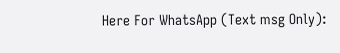Here For WhatsApp (Text msg Only):